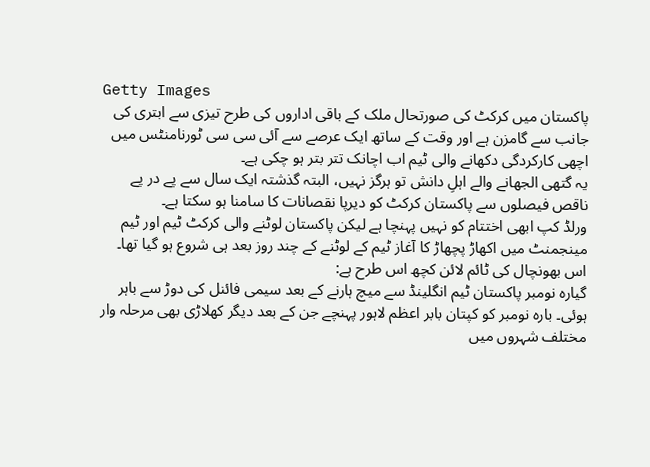Getty Images
پاکستان میں کرکٹ کی صورتحال ملک کے باقی اداروں کی طرح تیزی سے ابتری کی جانب سے گامزن ہے اور وقت کے ساتھ ایک عرصے سے آئی سی سی ٹورنامنٹس میں اچھی کارکردگی دکھانے والی ٹیم اب اچانک تتر بتر ہو چکی ہے۔
یہ گتھی الجھانے والے اہلِ دانش تو ہرگز نہیں، البتہ گذشتہ ایک سال سے پے در پے ناقص فیصلوں سے پاکستان کرکٹ کو دیرپا نقصانات کا سامنا ہو سکتا ہے۔
ورلڈ کپ ابھی اختتام کو نہیں پہنچا ہے لیکن پاکستان لوٹنے والی کرکٹ ٹیم اور ٹیم مینجمنٹ میں اکھاڑ پچھاڑ کا آغاز ٹیم کے لوٹنے کے چند روز بعد ہی شروع ہو گیا تھا۔
اس بھونچال کی ٹائم لائن کچھ اس طرح ہے:
گیارہ نومبر پاکستان ٹیم انگلینڈ سے میچ ہارنے کے بعد سیمی فائنل کی دوڑ سے باہر ہوئی۔ بارہ نومبر کو کپتان بابر اعظم لاہور پہنچے جن کے بعد دیگر کھلاڑی بھی مرحلہ وار مختلف شہروں میں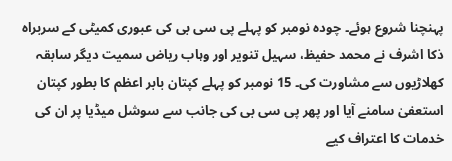پہنچنا شروع ہوئے۔ چودہ نومبر کو پہلے پی سی بی کی عبوری کمیٹی کے سربراہ ذکا اشرف نے محمد حفیظ، سہیل تنویر اور وہاب ریاض سمیت دیگر سابقہ کھلاڑیوں سے مشاورت کی۔ 15 نومبر کو پہلے کپتان بابر اعظم کا بطور کپتان استعفیٰ سامنے آیا اور پھر پی سی بی کی جانب سے سوشل میڈیا پر ان کی خدمات کا اعتراف کیے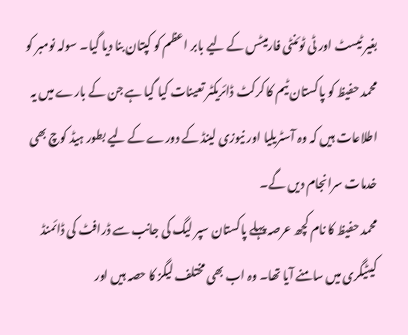بغیر ٹیسٹ اور ٹی ٹوئنٹی فارمیٹس کے لیے بابر اعظم کو کپتان بنا دیا گیا۔ سولہ نومبر کو محمد حفیظ کو پاکستان ٹیم کا کرکٹ ڈائریکٹر تعینات کیا گیا ہے جن کے بارے میں یہ اطلاعات ہیں کہ وہ آسٹریلیا اور نیوزی لینڈ کے دورے کے لیے بطور ہیڈ کوچ بھی خدمات سرانجام دیں گے۔
محمد حفیظ کا نام کچھ عرصہ پہلے پاکستان سپر لیگ کی جانب سے ڈرافٹ کی ڈائمنڈ کیٹیگری میں سامنے آیا تھا۔ وہ اب بھی مختلف لیگز کا حصہ ہیں اور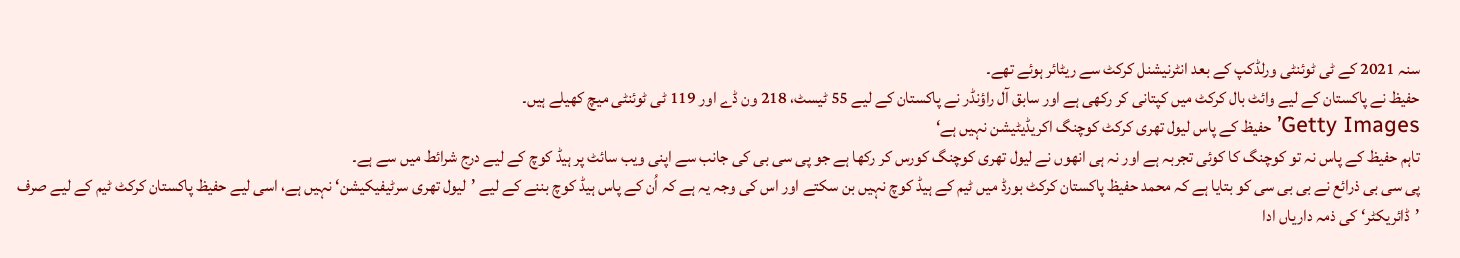سنہ 2021 کے ٹی ٹوئنٹی ورلڈکپ کے بعد انٹرنیشنل کرکٹ سے ریٹائر ہوئے تھے۔
حفیظ نے پاکستان کے لیے وائٹ بال کرکٹ میں کپتانی کر رکھی ہے اور سابق آل راؤنڈر نے پاکستان کے لیے 55 ٹیسٹ، 218 ون ڈے اور 119 ٹی ٹوئنٹی میچ کھیلے ہیں۔
Getty Images’حفیظ کے پاس لیول تھری کرکٹ کوچنگ اکریڈیٹیشن نہیں ہے‘
تاہم حفیظ کے پاس نہ تو کوچنگ کا کوئی تجربہ ہے اور نہ ہی انھوں نے لیول تھری کوچنگ کورس کر رکھا ہے جو پی سی بی کی جانب سے اپنی ویب سائٹ پر ہیڈ کوچ کے لیے درج شرائط میں سے ہے۔
پی سی بی ذرائع نے بی بی سی کو بتایا ہے کہ محمد حفیظ پاکستان کرکٹ بورڈ میں ٹیم کے ہیڈ کوچ نہیں بن سکتے اور اس کی وجہ یہ ہے کہ اُن کے پاس ہیڈ کوچ بننے کے لیے ’لیول تھری سرٹیفیکیشن‘ نہیں ہے، اسی لیے حفیظ پاکستان کرکٹ ٹیم کے لیے صرف ’ڈائریکٹر‘ کی ذمہ داریاں ادا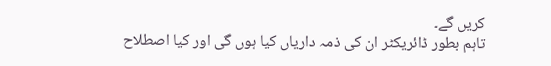کریں گے۔
تاہم بطور ڈائریکٹر ان کی ذمہ داریاں کیا ہوں گی اور کیا اصطلاح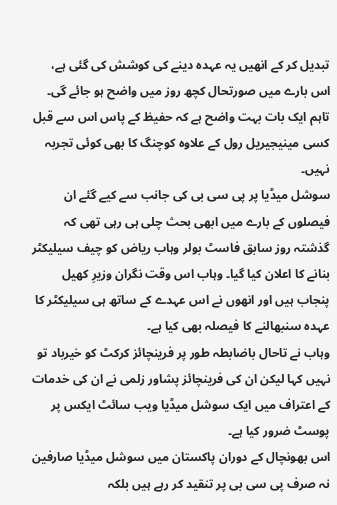تبدیل کر کے انھیں یہ عہدہ دینے کی کوشش کی گئی ہے، اس بارے میں صورتحال کچھ روز میں واضح ہو جائے گی۔ تاہم ایک بات بہت واضح ہے کہ حفیظ کے پاس اس سے قبل کسی مینیجیریل رول کے علاوہ کوچنگ کا بھی کوئی تجربہ نہیں۔
سوشل میڈیا پر پی سی بی کی جانب سے کیے گئے ان فیصلوں کے بارے میں ابھی بحث چلی ہی رہی تھی کہ گذشتہ روز سابق فاسٹ بولر وہاب ریاض کو چیف سیلیکٹر بنانے کا اعلان کیا گیا۔ وہاب اس وقت نگران وزیرِ کھیل پنجاب ہیں اور انھوں نے اس عہدے کے ساتھ ہی سیلیکٹر کا عہدہ سنبھالنے کا فیصلہ بھی کیا ہے۔
وہاب نے تاحال باضابطہ طور پر فرینچائز کرکٹ کو خیرباد تو نہیں کہا لیکن ان کی فرینچائز پشاور زلمی نے ان کی خدمات کے اعتراف میں ایک سوشل میڈیا ویب سائٹ ایکس پر پوسٹ ضرور کیا ہے۔
اس بھونچال کے دوران پاکستان میں سوشل میڈیا صارفین نہ صرف پی سی بی پر تنقید کر رہے ہیں بلکہ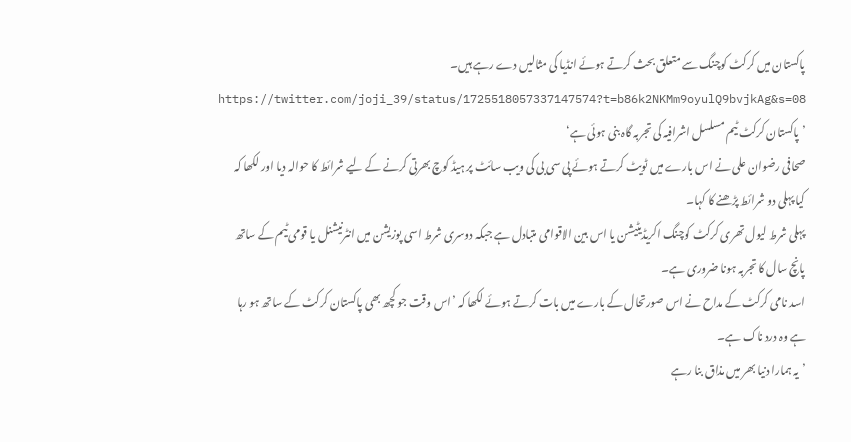پاکستان میں کرکٹ کوچنگ سے متعلق بحث کرتے ہوئے انڈیا کی مثالیں دے رہے ہیں۔
https://twitter.com/joji_39/status/1725518057337147574?t=b86k2NKMm9oyulQ9bvjkAg&s=08
’پاکستان کرکٹ ٹیم مسلسل اشرافیہ کی تجربہ گاہ بنی ہوئی ہے‘
صحافی رضوان علی نے اس بارے میں ٹویٹ کرتے ہوئے پی سی بی کی ویب سائٹ پر ہیڈ کوچ بھرتی کرنے کے لیے شرائط کا حوالہ دیا اور لکھا کہ کیا پہلی دو شرائط پڑھنے کا کہا۔
پہلی شرط لیول تھری کرکٹ کوچنگ اکریڈیٹیشن یا اس بین الاقوامی متبادل ہے جبکہ دوسری شرط اسی پوزیشن میں انٹرنیشنل یا قومی ٹیم کے ساتھ پانچ سال کا تجربہ ہونا ضروری ہے۔
اسد نامی کرکٹ کے مداح نے اس صورتحال کے بارے میں بات کرتے ہوئے لکھا کہ ’اس وقت جو کچھ بھی پاکستان کرکٹ کے ساتھ ہو رہا ہے وہ درد ناک ہے۔
’یہ ہمارا دنیا بھر میں مذاق بنا رہے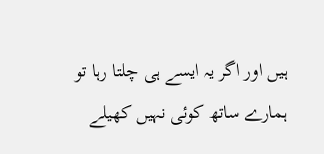ہیں اور اگر یہ ایسے ہی چلتا رہا تو ہمارے ساتھ کوئی نہیں کھیلے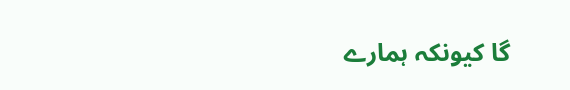گا کیونکہ ہمارے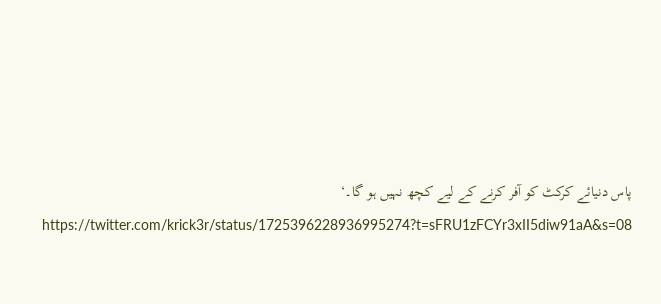پاس دنیائے کرکٹ کو آفر کرنے کے لیے کچھ نہیں ہو گا۔‘
https://twitter.com/krick3r/status/1725396228936995274?t=sFRU1zFCYr3xII5diw91aA&s=08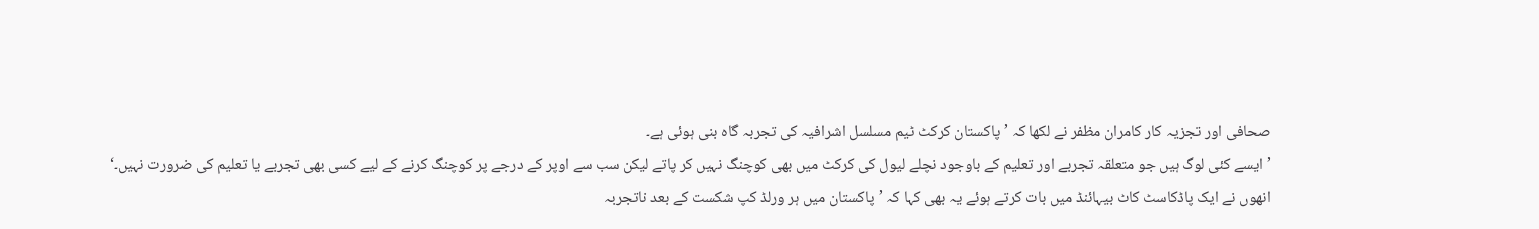صحافی اور تجزیہ کار کامران مظفر نے لکھا کہ ’پاکستان کرکٹ ٹیم مسلسل اشرافیہ کی تجربہ گاہ بنی ہوئی ہے۔
’ایسے کئی لوگ ہیں جو متعلقہ تجربے اور تعلیم کے باوجود نچلے لیول کی کرکٹ میں بھی کوچنگ نہیں کر پاتے لیکن سب سے اوپر کے درجے پر کوچنگ کرنے کے لیے کسی بھی تجربے یا تعلیم کی ضرورت نہیں۔‘
انھوں نے ایک پاڈکاسٹ کاٹ بیہائنڈ میں بات کرتے ہوئے یہ بھی کہا کہ ’پاکستان میں ہر ورلڈ کپ شکست کے بعد ناتجربہ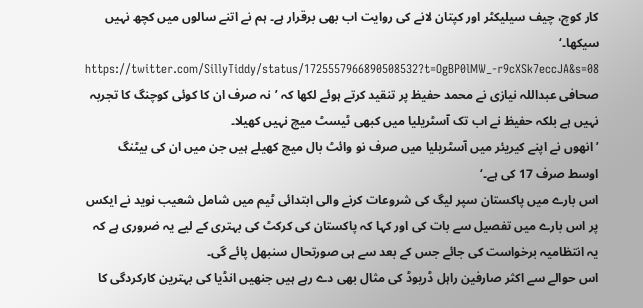کار کوچ، چیف سیلیکٹر اور کپتان لانے کی روایت اب بھی برقرار ہے۔ ہم نے اتنے سالوں میں کچھ نہیں سیکھا۔‘
https://twitter.com/SillyTiddy/status/1725557966890508532?t=OgBP0lMW_-r9cXSk7eccJA&s=08
صحافی عبداللہ نیازی نے محمد حفیظ پر تنقید کرتے ہوئے لکھا کہ ’نہ صرف ان کا کوئی کوچنگ کا تجربہ نہیں ہے بلکہ حفیظ نے اب تک آسٹریلیا میں کبھی ٹیسٹ میچ نہیں کھیلا۔
’انھوں نے اپنے کیریئر میں آسٹریلیا میں صرف نو وائٹ بال میچ کھیلے ہیں جن میں ان کی بیٹنگ اوسط صرف 17 کی ہے۔‘
اس بارے میں پاکستان سپر لیگ کی شروعات کرنے والی ابتدائی ٹیم میں شامل شعیب نوید نے ایکس پر اس بارے میں تفصیل سے بات کی اور کہا کہ پاکستان کی کرکٹ کی بہتری کے لیے یہ ضروری ہے کہ یہ انتظامیہ برخواست کی جائے جس کے بعد سے ہی صورتحال سنبھل پائے گی۔
اس حوالے سے اکثر صارفین راہل ڈریوڈ کی مثال بھی دے رہے ہیں جنھیں انڈیا کی بہترین کارکردگی کا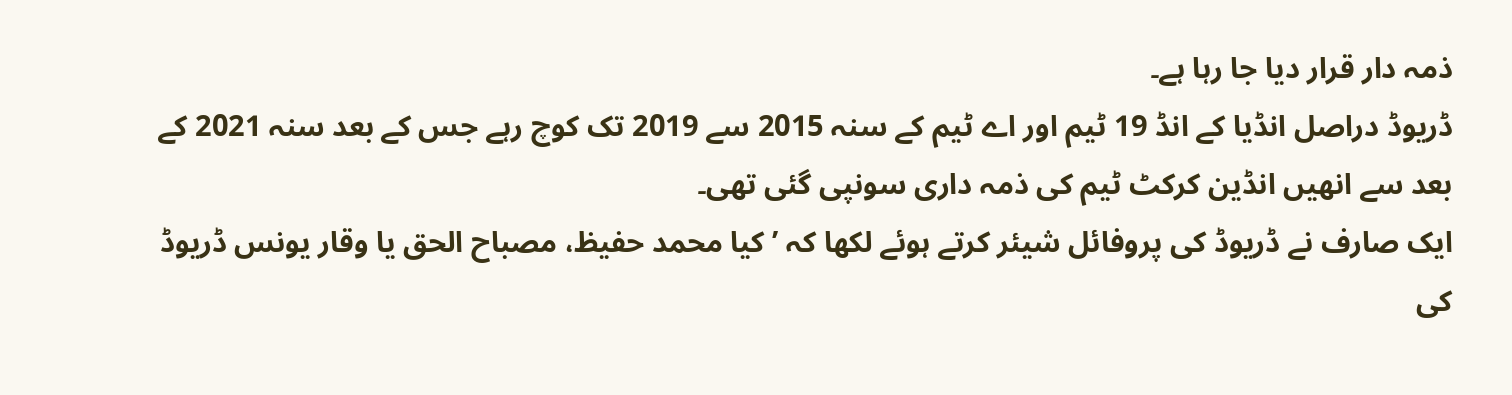ذمہ دار قرار دیا جا رہا ہے۔
ڈریوڈ دراصل انڈیا کے انڈ 19 ٹیم اور اے ٹیم کے سنہ 2015 سے 2019 تک کوچ رہے جس کے بعد سنہ 2021 کے بعد سے انھیں انڈین کرکٹ ٹیم کی ذمہ داری سونپی گئی تھی۔
ایک صارف نے ڈریوڈ کی پروفائل شیئر کرتے ہوئے لکھا کہ ’کیا محمد حفیظ، مصباح الحق یا وقار یونس ڈریوڈ کی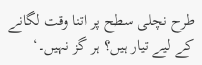طرح نچلی سطح پر اتنا وقت لگانے کے لیے تیار ہیں؟ ہر گز نہیں۔‘